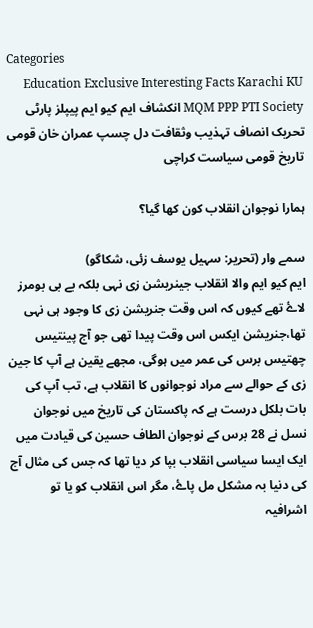Categories
Education Exclusive Interesting Facts Karachi KU MQM PPP PTI Society انکشاف ایم کیو ایم پیپلز پارٹی تحریک انصاف تہذیب وثقافت دل چسپ عمران خان قومی تاریخ قومی سیاست کراچی

ہمارا نوجوان انقلاب کون کھا گیا؟

سمے وار (تحریر: سہیل یوسف زئی، شکاگو)
ایم کیو ایم والا انقلاب جینریشن زی نہی بلکہ بے بی بومرز لاۓ تھے کیوں کہ اس وقت جنریشن زی کا وجود ہی نہی تھا،جنریشن ایکس اس وقت پیدا تھی جو آج پینتیس چھتیس برس کی عمر میں ہوگی، مجھے یقین ہے آپ کا جین زی کے حوالے سے مراد نوجوانوں کا انقلاب ہے، تب آپ کی بات بلکل درست ہے کہ پاکستان کی تاریخ میں نوجوان نسل نے 28 برس کے نوجوان الطاف حسین کی قیادت میں ایک ایسا سیاسی انقلاب بپا کر دیا تھا کہ جس کی مثال آج کی دنیا بہ مشکل مل پاۓ، مگر اس انقلاب کو یا تو اشرافیہ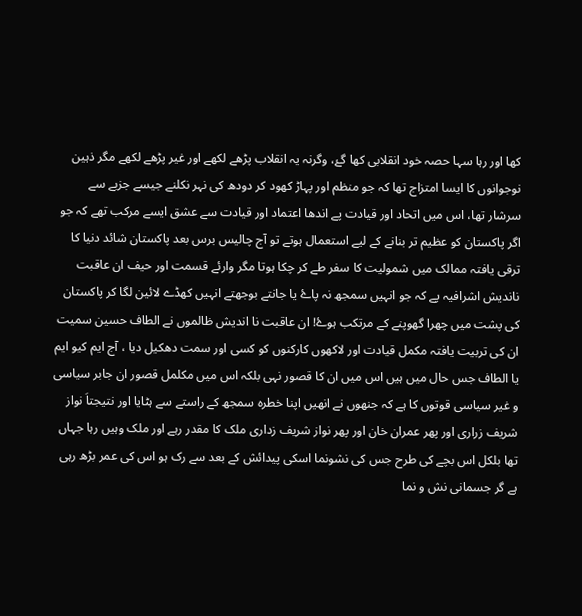کھا اور رہا سہا حصہ خود انقلابی کھا گۓ، وگرنہ یہ انقلاب پڑھے لکھے اور غیر پڑھے لکھے مگر ذہین نوجوانوں کا ایسا امتزاج تھا کہ جو منظم اور پہاڑ کھود کر دودھ کی نہر نکلنے جیسے جزبے سے سرشار تھا، اس میں اتحاد اور قیادت پے اندھا اعتماد اور قیادت سے عشق ایسے مرکب تھے کہ جو اگر پاکستان کو عظیم تر بنانے کے لیے استعمال ہوتے تو آج چالیس برس بعد پاکستان شائد دنیا کا ترقی یافتہ ممالک میں شمولیت کا سفر طے کر چکا ہوتا مگر وارئے قسمت اور حیف ان عاقبت ناندیش اشرافیہ پے کہ جو انہیں سمجھ نہ پاۓ یا جانتے بوجھتے انہیں کھڈے لائین لگا کر پاکستان کی پشت میں چھرا گھوپنے کے مرتکب ہوۓ! ان عاقبت نا اندیش ظالموں نے الطاف حسین سمیت ان کی تربیت یافتہ مکمل قیادت اور لاکھوں کارکنوں کو کسی اور سمت دھکیل دیا ، آج ایم کیو ایم یا الطاف جس حال میں ہیں اس میں ان کا قصور نہی بلکہ اس میں مکلمل قصور ان جابر سیاسی و غیر سیاسی قوتوں کا ہے کہ جنھوں نے انھیں اپنا خطرہ سمجھ کے راستے سے ہٹایا اور نتیجتاَ نواز شریف زراری اور پھر عمران خان اور پھر نواز شریف زداری ملک کا مقدر رہے اور ملک وہیں رہا جہاں تھا بلکل اس بچے کی طرح جس کی نشونما اسکی پیدائش کے بعد سے رک ہو اس کی عمر بڑھ رہی ہے گر جسمانی نش و نما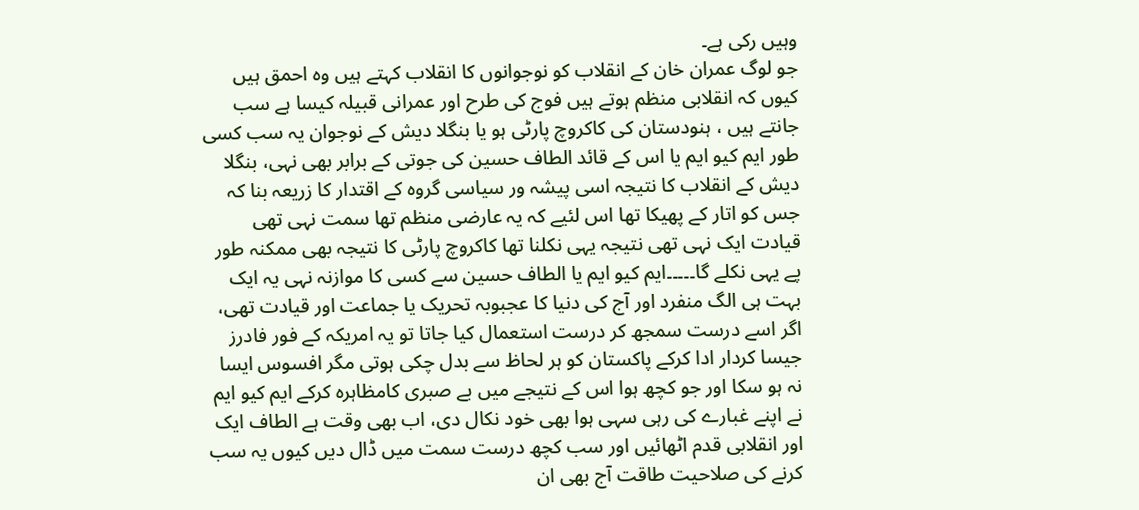وہیں رکی ہے۔
جو لوگ عمران خان کے انقلاب کو نوجوانوں کا انقلاب کہتے ہیں وہ احمق ہیں کیوں کہ انقلابی منظم ہوتے ہیں فوج کی طرح اور عمرانی قبیلہ کیسا ہے سب جانتے ہیں ، ہنودستان کی کاکروچ پارٹی ہو یا بنگلا دیش کے نوجوان یہ سب کسی طور ایم کیو ایم یا اس کے قائد الطاف حسین کی جوتی کے برابر بھی نہی، بنگلا دیش کے انقلاب کا نتیجہ اسی پیشہ ور سیاسی گروہ کے اقتدار کا زریعہ بنا کہ جس کو اتار کے پھیکا تھا اس لئیے کہ یہ عارضی منظم تھا سمت نہی تھی قیادت ایک نہی تھی نتیجہ یہی نکلنا تھا کاکروچ پارٹی کا نتیجہ بھی ممکنہ طور پے یہی نکلے گا۔۔۔۔۔ایم کیو ایم یا الطاف حسین سے کسی کا موازنہ نہی یہ ایک بہت ہی الگ منفرد اور آج کی دنیا کا عجبوبہ تحریک یا جماعت اور قیادت تھی، اگر اسے درست سمجھ کر درست استعمال کیا جاتا تو یہ امریکہ کے فور فادرز جیسا کردار ادا کرکے پاکستان کو ہر لحاظ سے بدل چکی ہوتی مگر افسوس ایسا نہ ہو سکا اور جو کچھ ہوا اس کے نتیجے میں بے صبری کامظاہرہ کرکے ایم کیو ایم نے اپنے غبارے کی رہی سہی ہوا بھی خود نکال دی، اب بھی وقت ہے الطاف ایک اور انقلابی قدم اٹھائیں اور سب کچھ درست سمت میں ڈال دیں کیوں یہ سب کرنے کی صلاحیت طاقت آج بھی ان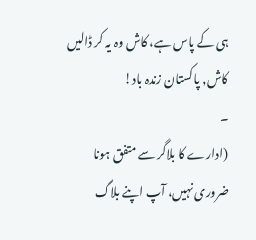ہی کے پاس ہے، کاش وہ یہ کر ڈالیں کاش, پاکستان زندہ باد!
۔
(ادارے کا بلاگر سے متفق ہونا ضروری نہیں، آپ اپنے بلاگ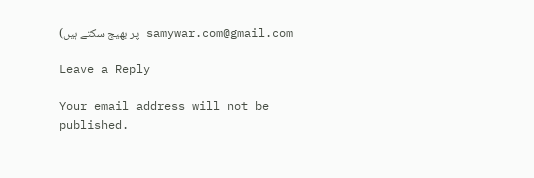samywar.com@gmail.com پر بھیج سکتے ہیں)

Leave a Reply

Your email address will not be published.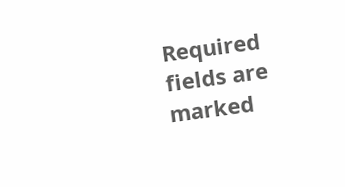Required fields are marked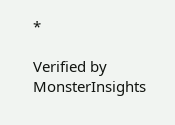*

Verified by MonsterInsights